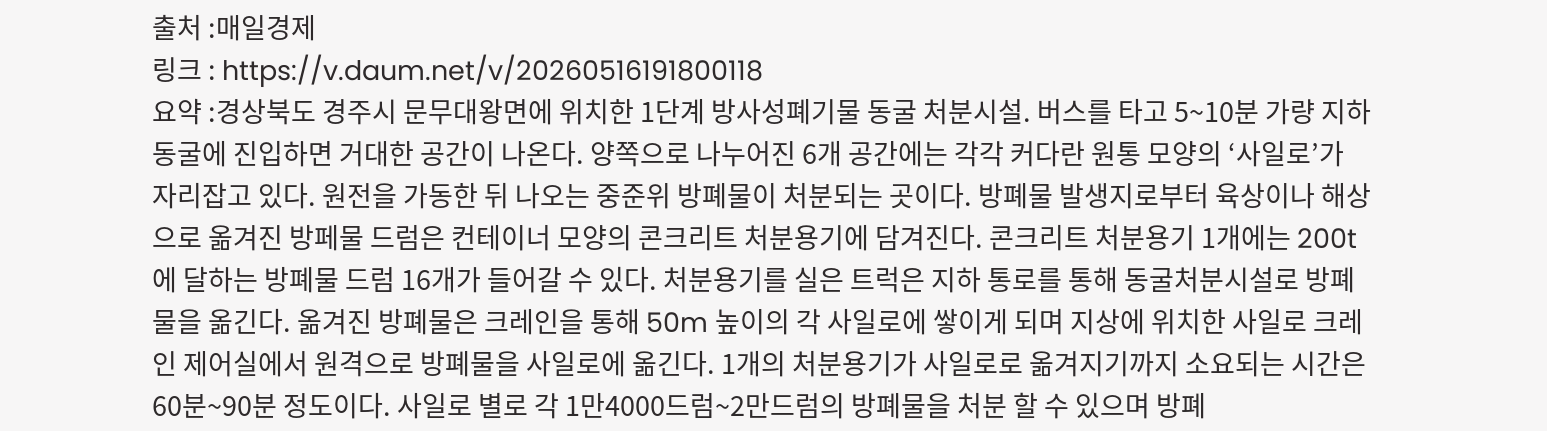출처 :매일경제
링크 : https://v.daum.net/v/20260516191800118
요약 :경상북도 경주시 문무대왕면에 위치한 1단계 방사성폐기물 동굴 처분시설. 버스를 타고 5~10분 가량 지하 동굴에 진입하면 거대한 공간이 나온다. 양쪽으로 나누어진 6개 공간에는 각각 커다란 원통 모양의 ‘사일로’가 자리잡고 있다. 원전을 가동한 뒤 나오는 중준위 방폐물이 처분되는 곳이다. 방폐물 발생지로부터 육상이나 해상으로 옮겨진 방페물 드럼은 컨테이너 모양의 콘크리트 처분용기에 담겨진다. 콘크리트 처분용기 1개에는 200t에 달하는 방폐물 드럼 16개가 들어갈 수 있다. 처분용기를 실은 트럭은 지하 통로를 통해 동굴처분시설로 방폐물을 옮긴다. 옮겨진 방폐물은 크레인을 통해 50m 높이의 각 사일로에 쌓이게 되며 지상에 위치한 사일로 크레인 제어실에서 원격으로 방폐물을 사일로에 옮긴다. 1개의 처분용기가 사일로로 옮겨지기까지 소요되는 시간은60분~90분 정도이다. 사일로 별로 각 1만4000드럼~2만드럼의 방폐물을 처분 할 수 있으며 방폐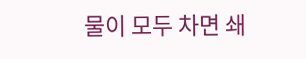물이 모두 차면 쇄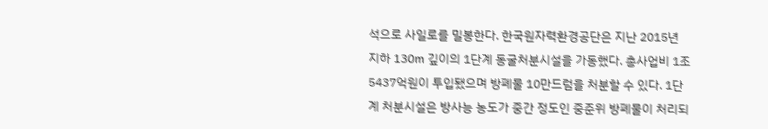석으로 사일로를 밀봉한다. 한국원자력환경공단은 지난 2015년 지하 130m 깊이의 1단계 동굴처분시설을 가동했다. 총사업비 1조5437억원이 투입됐으며 방폐물 10만드럼을 처분할 수 있다. 1단계 처분시설은 방사능 농도가 중간 정도인 중준위 방폐물이 처리되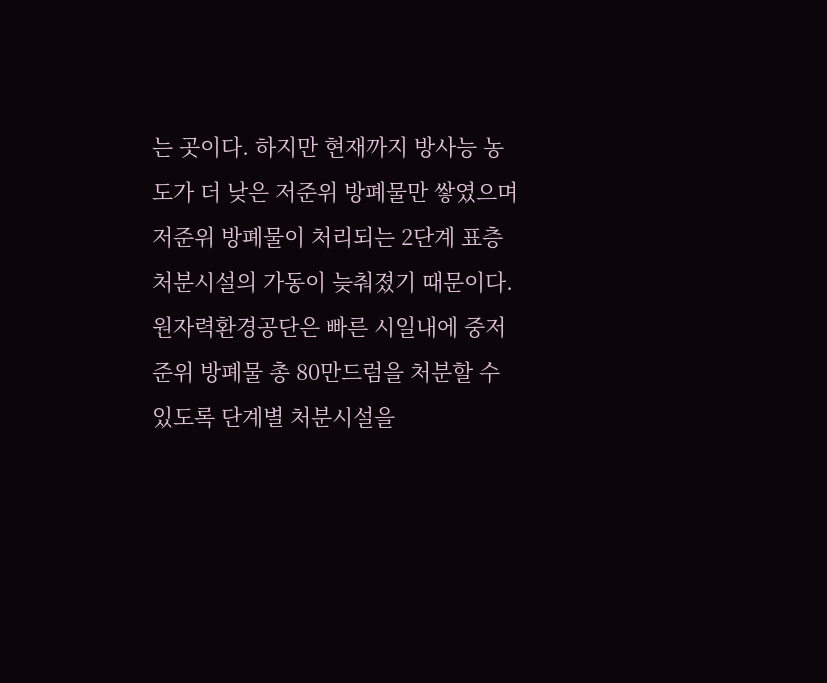는 곳이다. 하지만 현재까지 방사능 농도가 더 낮은 저준위 방폐물만 쌓였으며 저준위 방폐물이 처리되는 2단계 표층처분시설의 가동이 늦춰졌기 때문이다. 원자력환경공단은 빠른 시일내에 중저준위 방폐물 총 80만드럼을 처분할 수 있도록 단계별 처분시설을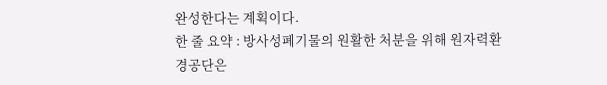완성한다는 계획이다.
한 줄 요약 : 방사성폐기물의 원활한 처분을 위해 원자력환경공단은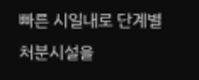빠른 시일내로 단계별 처분시설을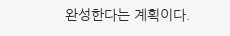완성한다는 계획이다.